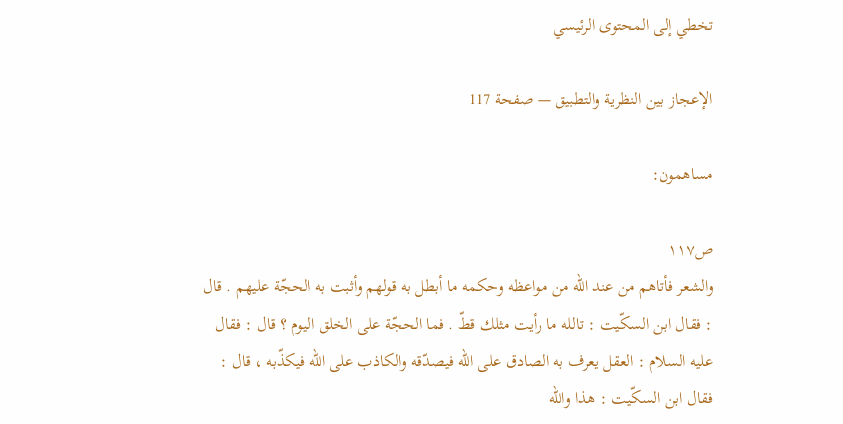تخطي إلى المحتوى الرئيسي

الإعجاز بين النظرية والتطبيق — صفحة 117

مساهمون:

ص١١٧
والشعر فأتاهم من عند اللّه من مواعظه وحكمه ما أبطل به قولهم وأثبت به الحجّة عليهم . قال : فقال ابن السكّيت : تالله ما رأيت مثلك قطّ . فما الحجّة على الخلق اليوم ؟ قال : فقال عليه السلام : العقل يعرف به الصادق على اللّه فيصدّقه والكاذب على اللّه فيكذّبه ، قال : فقال ابن السكّيت : هذا والله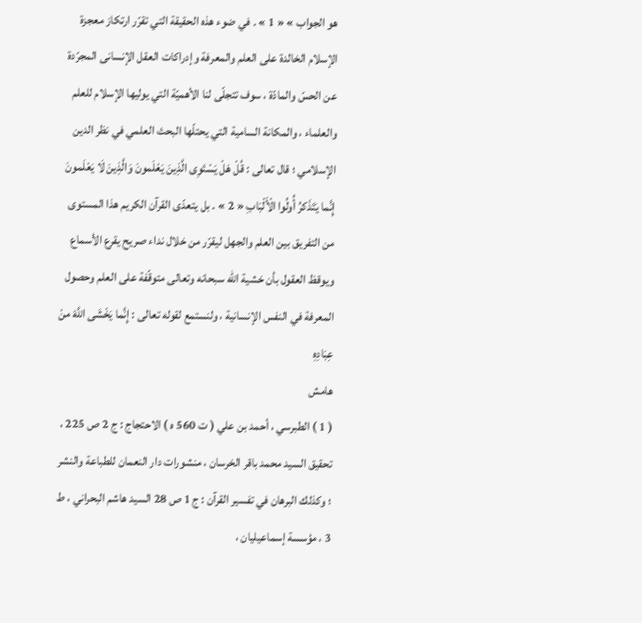هو الجواب » « 1 » . في ضوء هذه الحقيقة التي تقرّر ارتكاز معجزة الإسلام الخالدة على العلم والمعرفة وإدراكات العقل الإنسانى المجرّدة عن الحسّ والمادّة ، سوف تتجلّى لنا الأهميّة التي يوليها الإسلام للعلم والعلماء ، والمكانة السامية التي يحتلّها البحث العلمي في نظر الدين الإسلامي ؛ قال تعالى : قُلْ هَلْ يَسْتَوِى الَّذِينَ يَعْلَمونَ وَالَّذِينَ لَا يَعْلَمونَ إِنَّما يَتَذَكرُ أُولُوا الْأَلْبَابِ « 2 » . بل يتعدّى القرآن الكريم هذا المستوى من التفريق بين العلم والجهل ليقرّر من خلال نداء صريح يقرع الأسماع ويوقظ العقول بأن خشية الله سبحانه وتعالى متوقّفة على العلم وحصول المعرفة في النفس الإنسانية ، ولنستمع لقوله تعالى : إِنَّما يَخْشَى اللَّهَ منْ عِبَادِهِ
هامش
( 1 ) الطبرسي ، أحمد بن علي ( ت 560 ه ) الاحتجاج : ج 2 ص 225 ، تحقيق السيد محمد باقر الخرسان ، منشورات دار النعمان للطباعة والنشر ؛ وكذلك البرهان في تفسير القرآن : ج 1 ص 28 السيد هاشم البحراني ، ط 3 ، مؤسسة إسماعيليان ،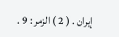إيران . ( 2 ) الزمر : 9 .